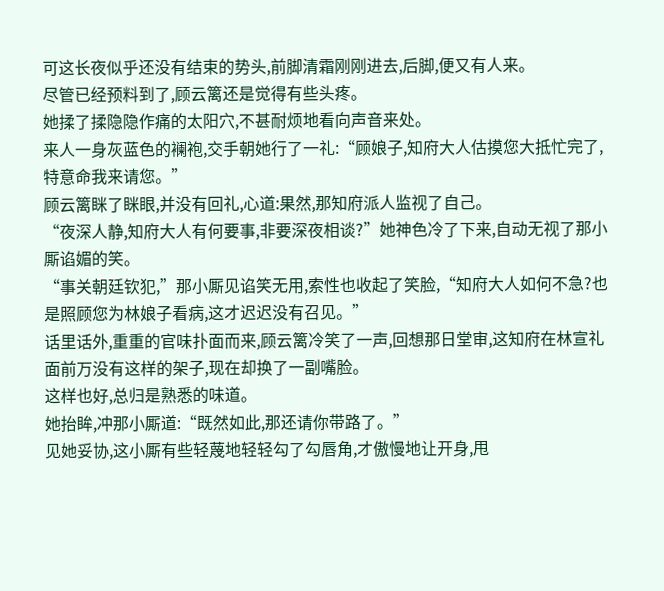可这长夜似乎还没有结束的势头,前脚清霜刚刚进去,后脚,便又有人来。
尽管已经预料到了,顾云篱还是觉得有些头疼。
她揉了揉隐隐作痛的太阳穴,不甚耐烦地看向声音来处。
来人一身灰蓝色的襕袍,交手朝她行了一礼:“顾娘子,知府大人估摸您大抵忙完了,特意命我来请您。”
顾云篱眯了眯眼,并没有回礼,心道:果然,那知府派人监视了自己。
“夜深人静,知府大人有何要事,非要深夜相谈?”她神色冷了下来,自动无视了那小厮谄媚的笑。
“事关朝廷钦犯,”那小厮见谄笑无用,索性也收起了笑脸,“知府大人如何不急?也是照顾您为林娘子看病,这才迟迟没有召见。”
话里话外,重重的官味扑面而来,顾云篱冷笑了一声,回想那日堂审,这知府在林宣礼面前万没有这样的架子,现在却换了一副嘴脸。
这样也好,总归是熟悉的味道。
她抬眸,冲那小厮道:“既然如此,那还请你带路了。”
见她妥协,这小厮有些轻蔑地轻轻勾了勾唇角,才傲慢地让开身,甩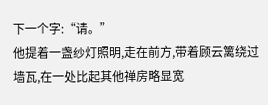下一个字:“请。”
他提着一盏纱灯照明,走在前方,带着顾云篱绕过墙瓦,在一处比起其他禅房略显宽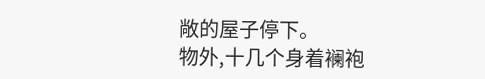敞的屋子停下。
物外,十几个身着襕袍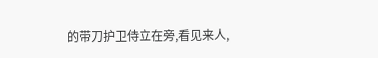的带刀护卫侍立在旁,看见来人,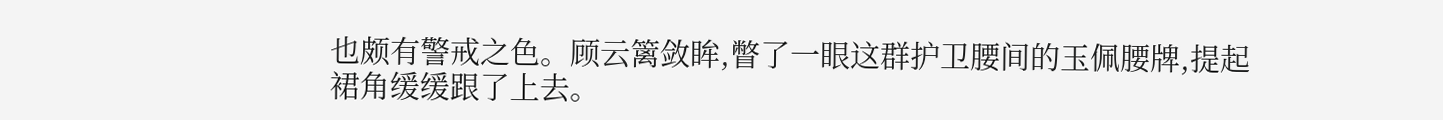也颇有警戒之色。顾云篱敛眸,瞥了一眼这群护卫腰间的玉佩腰牌,提起裙角缓缓跟了上去。